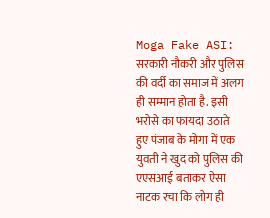Moga Fake ASI: सरकारी नौकरी और पुलिस की वर्दी का समाज में अलग ही सम्मान होता है. इसी भरोसे का फायदा उठाते हुए पंजाब के मोगा में एक युवती ने खुद को पुलिस की एएसआई बताकर ऐसा नाटक रचा कि लोग ही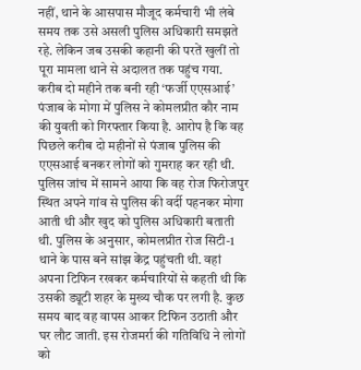नहीं, थाने के आसपास मौजूद कर्मचारी भी लंबे समय तक उसे असली पुलिस अधिकारी समझते रहे. लेकिन जब उसकी कहानी की परतें खुलीं तो पूरा मामला थाने से अदालत तक पहुंच गया.
करीब दो महीने तक बनी रही ‘फर्जी एएसआई’
पंजाब के मोगा में पुलिस ने कोमलप्रीत कौर नाम की युवती को गिरफ्तार किया है. आरोप है कि वह पिछले करीब दो महीनों से पंजाब पुलिस की एएसआई बनकर लोगों को गुमराह कर रही थी. पुलिस जांच में सामने आया कि वह रोज फिरोजपुर स्थित अपने गांव से पुलिस की वर्दी पहनकर मोगा आती थी और खुद को पुलिस अधिकारी बताती थी. पुलिस के अनुसार, कोमलप्रीत रोज सिटी-1 थाने के पास बने सांझ केंद्र पहुंचती थी. वहां अपना टिफिन रखकर कर्मचारियों से कहती थी कि उसकी ड्यूटी शहर के मुख्य चौक पर लगी है. कुछ समय बाद वह वापस आकर टिफिन उठाती और घर लौट जाती. इस रोजमर्रा की गतिविधि ने लोगों को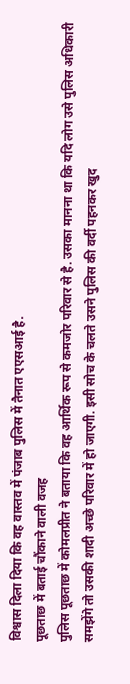विश्वास दिला दिया कि वह वास्तव में पंजाब पुलिस में तैनात एएसआई है.
पूछताछ में बताई चौंकाने वाली वजह
पुलिस पूछताछ में कोमलप्रीत ने बताया कि वह आर्थिक रूप से कमजोर परिवार से है. उसका मानना था कि यदि लोग उसे पुलिस अधिकारी समझेंगे तो उसकी शादी अच्छे परिवार में हो जाएगी. इसी सोच के चलते उसने पुलिस की वर्दी पहनकर खुद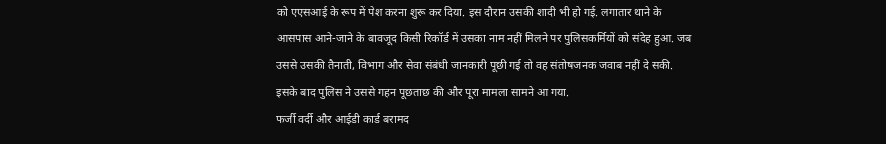को एएसआई के रूप में पेश करना शुरू कर दिया. इस दौरान उसकी शादी भी हो गई. लगातार थाने के आसपास आने-जाने के बावजूद किसी रिकॉर्ड में उसका नाम नहीं मिलने पर पुलिसकर्मियों को संदेह हुआ. जब उससे उसकी तैनाती, विभाग और सेवा संबंधी जानकारी पूछी गई तो वह संतोषजनक जवाब नहीं दे सकी. इसके बाद पुलिस ने उससे गहन पूछताछ की और पूरा मामला सामने आ गया.
फर्जी वर्दी और आईडी कार्ड बरामद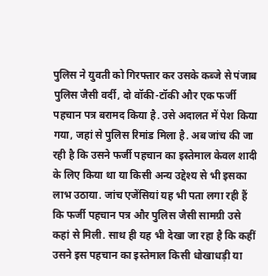पुलिस ने युवती को गिरफ्तार कर उसके कब्जे से पंजाब पुलिस जैसी वर्दी, दो वॉकी-टॉकी और एक फर्जी पहचान पत्र बरामद किया है. उसे अदालत में पेश किया गया, जहां से पुलिस रिमांड मिला है. अब जांच की जा रही है कि उसने फर्जी पहचान का इस्तेमाल केवल शादी के लिए किया था या किसी अन्य उद्देश्य से भी इसका लाभ उठाया. जांच एजेंसियां यह भी पता लगा रही हैं कि फर्जी पहचान पत्र और पुलिस जैसी सामग्री उसे कहां से मिली. साथ ही यह भी देखा जा रहा है कि कहीं उसने इस पहचान का इस्तेमाल किसी धोखाधड़ी या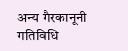अन्य गैरकानूनी गतिविधि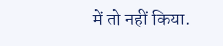में तो नहीं किया.